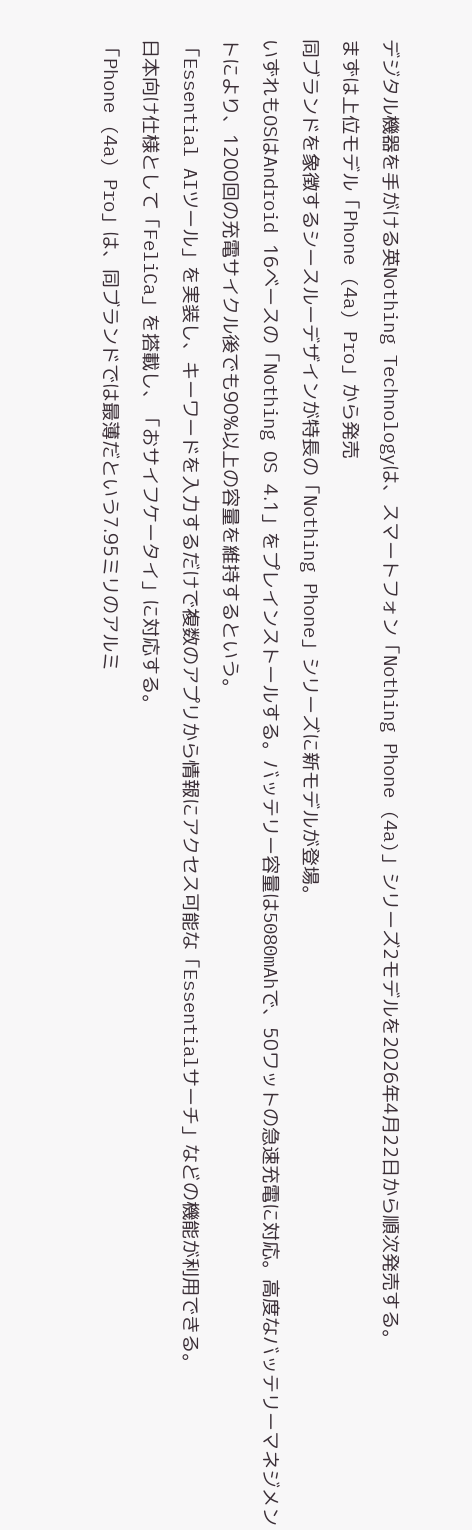デジタル機器を手がける英Nothing Technologyは、スマートフォン「Nothing Phone (4a)」シリーズ2モデルを2026年4月22日から順次発売する。
まずは上位モデル「Phone (4a) Pro」から発売
同ブランドを象徴するシースルーデザインが特長の「Nothing Phone」シリーズに新モデルが登場。
いずれもOSはAndroid 16ベースの「Nothing OS 4.1」をプレインストールする。バッテリー容量は5080mAhで、50ワットの急速充電に対応。高度なバッテリーマネジメントにより、1200回の充電サイクル後でも90%以上の容量を維持するという。
「Essential AIツール」を実装し、キーワードを入力するだけで複数のアプリから情報にアクセス可能な「Essentialサーチ」などの機能が利用できる。
日本向け仕様として「FeliCa」を搭載し、「おサイフケータイ」に対応する。
「Phone (4a) Pro」は、同ブランドでは最薄だという7.95ミリのアルミ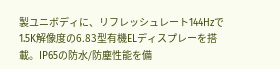製ユニボディに、リフレッシュレート144Hzで1.5K解像度の6.83型有機ELディスプレーを搭載。IP65の防水/防塵性能を備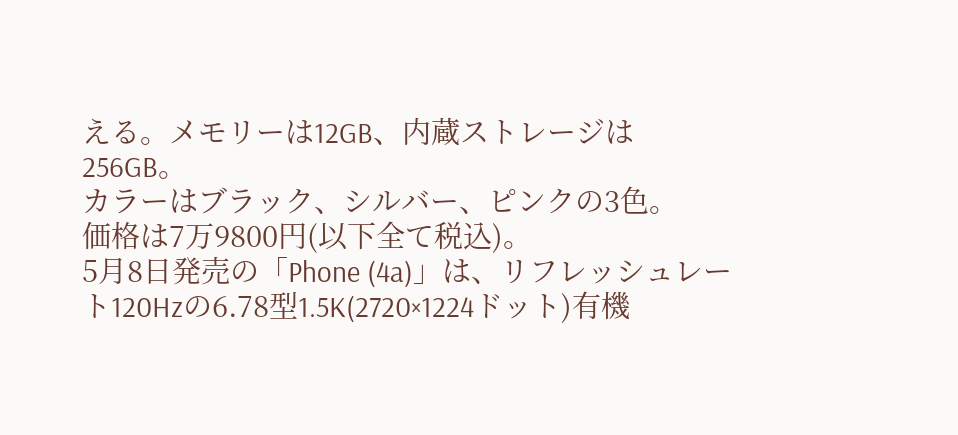える。メモリーは12GB、内蔵ストレージは256GB。
カラーはブラック、シルバー、ピンクの3色。
価格は7万9800円(以下全て税込)。
5月8日発売の「Phone (4a)」は、リフレッシュレート120Hzの6.78型1.5K(2720×1224ドット)有機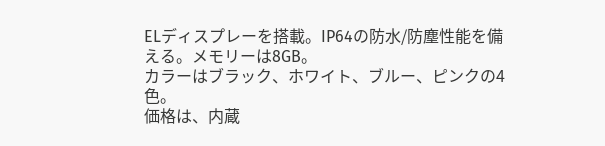ELディスプレーを搭載。IP64の防水/防塵性能を備える。メモリーは8GB。
カラーはブラック、ホワイト、ブルー、ピンクの4色。
価格は、内蔵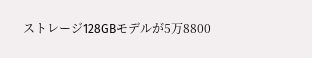ストレージ128GBモデルが5万8800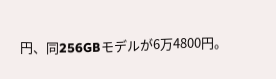円、同256GBモデルが6万4800円。